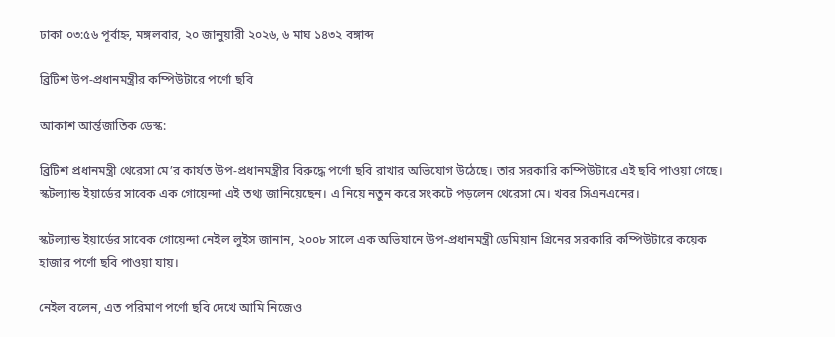ঢাকা ০৩:৫৬ পূর্বাহ্ন, মঙ্গলবার, ২০ জানুয়ারী ২০২৬, ৬ মাঘ ১৪৩২ বঙ্গাব্দ

ব্রিটিশ উপ-প্রধানমন্ত্রীর কম্পিউটারে পর্ণো ছবি

আকাশ আর্ন্তজাতিক ডেস্ক:

ব্রিটিশ প্রধানমন্ত্রী থেরেসা মে’র কার্যত উপ-প্রধানমন্ত্রীর বিরুদ্ধে পর্ণো ছবি রাখার অভিযোগ উঠেছে। তার সরকারি কম্পিউটারে এই ছবি পাওয়া গেছে। স্কটল্যান্ড ইয়ার্ডের সাবেক এক গোয়েন্দা এই তথ্য জানিয়েছেন। এ নিয়ে নতুন করে সংকটে পড়লেন থেরেসা মে। খবর সিএনএনের।

স্কটল্যান্ড ইয়ার্ডের সাবেক গোয়েন্দা নেইল লুইস জানান, ২০০৮ সালে এক অভিযানে উপ-প্রধানমন্ত্রী ডেমিয়ান গ্রিনের সরকারি কম্পিউটারে কয়েক হাজার পর্ণো ছবি পাওয়া যায়।

নেইল বলেন, এত পরিমাণ পর্ণো ছবি দেখে আমি নিজেও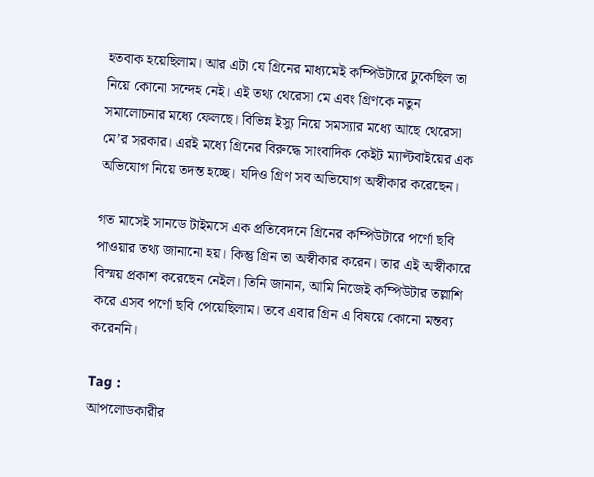হতবাক হয়েছিলাম। আর এটা যে গ্রিনের মাধ্যমেই কম্পিউটারে ঢুকেছিল তা নিয়ে কোনো সন্দেহ নেই। এই তথ্য থেরেসা মে এবং গ্রিণকে নতুন সমালোচনার মধ্যে ফেলছে। বিভিন্ন ইস্যু নিয়ে সমস্যার মধ্যে আছে থেরেসা মে’র সরকার। এরই মধ্যে গ্রিনের বিরুদ্ধে সাংবাদিক কেইট ম্যাল্টবাইয়ের এক অভিযোগ নিয়ে তদন্ত হচ্ছে। যদিও গ্রিণ সব অভিযোগ অস্বীকার করেছেন।

গত মাসেই সানডে টাইমসে এক প্রতিবেদনে গ্রিনের কম্পিউটারে পর্ণো ছবি পাওয়ার তথ্য জানানো হয়। কিন্তু গ্রিন তা অস্বীকার করেন। তার এই অস্বীকারে বিস্ময় প্রকাশ করেছেন নেইল। তিনি জানান, আমি নিজেই কম্পিউটার তল্লাশি করে এসব পর্ণো ছবি পেয়েছিলাম। তবে এবার গ্রিন এ বিষয়ে কোনো মন্তব্য করেননি।

Tag :
আপলোডকারীর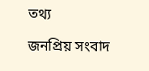তথ্য

জনপ্রিয় সংবাদ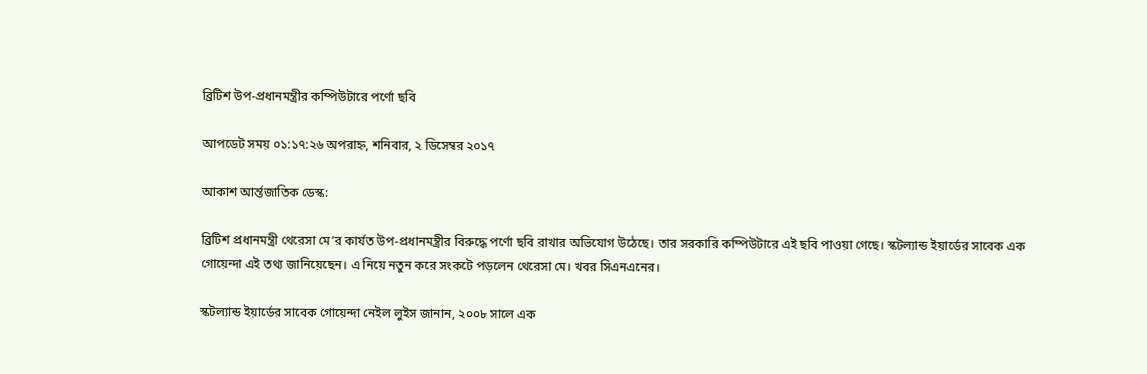ব্রিটিশ উপ-প্রধানমন্ত্রীর কম্পিউটারে পর্ণো ছবি

আপডেট সময় ০১:১৭:২৬ অপরাহ্ন, শনিবার, ২ ডিসেম্বর ২০১৭

আকাশ আর্ন্তজাতিক ডেস্ক:

ব্রিটিশ প্রধানমন্ত্রী থেরেসা মে’র কার্যত উপ-প্রধানমন্ত্রীর বিরুদ্ধে পর্ণো ছবি রাখার অভিযোগ উঠেছে। তার সরকারি কম্পিউটারে এই ছবি পাওয়া গেছে। স্কটল্যান্ড ইয়ার্ডের সাবেক এক গোয়েন্দা এই তথ্য জানিয়েছেন। এ নিয়ে নতুন করে সংকটে পড়লেন থেরেসা মে। খবর সিএনএনের।

স্কটল্যান্ড ইয়ার্ডের সাবেক গোয়েন্দা নেইল লুইস জানান, ২০০৮ সালে এক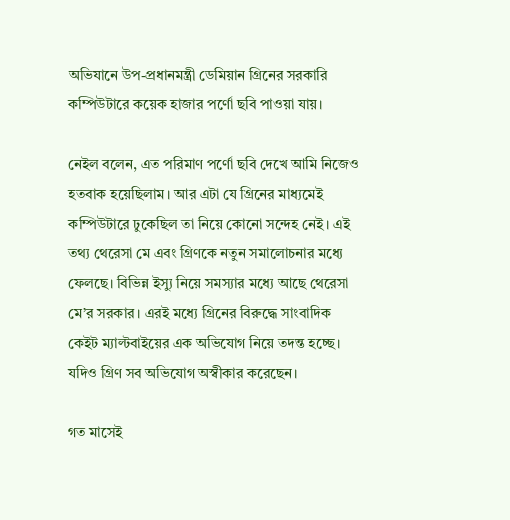অভিযানে উপ-প্রধানমন্ত্রী ডেমিয়ান গ্রিনের সরকারি কম্পিউটারে কয়েক হাজার পর্ণো ছবি পাওয়া যায়।

নেইল বলেন, এত পরিমাণ পর্ণো ছবি দেখে আমি নিজেও হতবাক হয়েছিলাম। আর এটা যে গ্রিনের মাধ্যমেই কম্পিউটারে ঢুকেছিল তা নিয়ে কোনো সন্দেহ নেই। এই তথ্য থেরেসা মে এবং গ্রিণকে নতুন সমালোচনার মধ্যে ফেলছে। বিভিন্ন ইস্যু নিয়ে সমস্যার মধ্যে আছে থেরেসা মে’র সরকার। এরই মধ্যে গ্রিনের বিরুদ্ধে সাংবাদিক কেইট ম্যাল্টবাইয়ের এক অভিযোগ নিয়ে তদন্ত হচ্ছে। যদিও গ্রিণ সব অভিযোগ অস্বীকার করেছেন।

গত মাসেই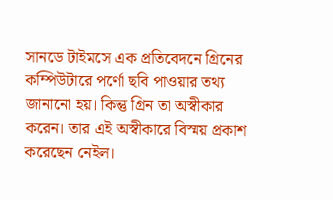সানডে টাইমসে এক প্রতিবেদনে গ্রিনের কম্পিউটারে পর্ণো ছবি পাওয়ার তথ্য জানানো হয়। কিন্তু গ্রিন তা অস্বীকার করেন। তার এই অস্বীকারে বিস্ময় প্রকাশ করেছেন নেইল।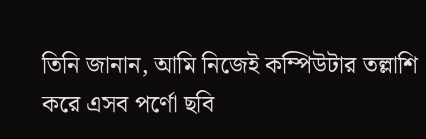তিনি জানান, আমি নিজেই কম্পিউটার তল্লাশি করে এসব পর্ণো ছবি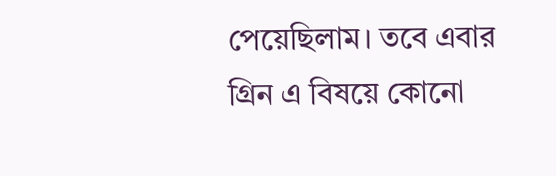পেয়েছিলাম। তবে এবার গ্রিন এ বিষয়ে কোনো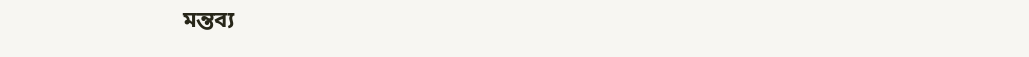মন্তব্য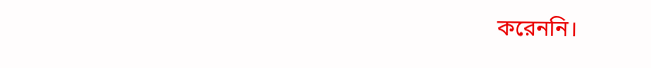করেননি।